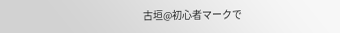古垣@初心者マークで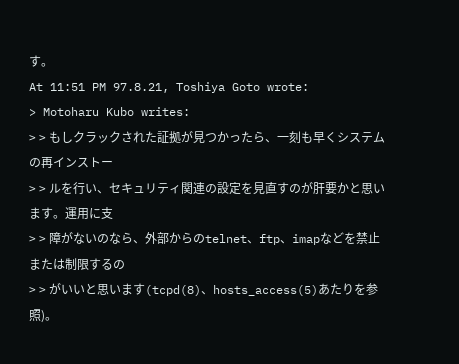す。
At 11:51 PM 97.8.21, Toshiya Goto wrote:
> Motoharu Kubo writes:
> > もしクラックされた証拠が見つかったら、一刻も早くシステムの再インストー
> > ルを行い、セキュリティ関連の設定を見直すのが肝要かと思います。運用に支
> > 障がないのなら、外部からのtelnet、ftp、imapなどを禁止または制限するの
> > がいいと思います(tcpd(8)、hosts_access(5)あたりを参照)。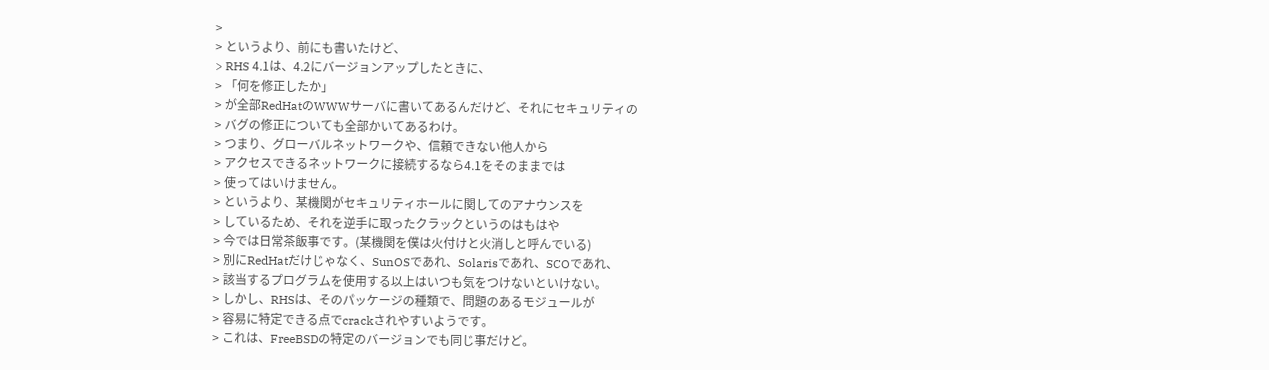>
> というより、前にも書いたけど、
> RHS 4.1は、4.2にバージョンアップしたときに、
> 「何を修正したか」
> が全部RedHatのWWWサーバに書いてあるんだけど、それにセキュリティの
> バグの修正についても全部かいてあるわけ。
> つまり、グローバルネットワークや、信頼できない他人から
> アクセスできるネットワークに接続するなら4.1をそのままでは
> 使ってはいけません。
> というより、某機関がセキュリティホールに関してのアナウンスを
> しているため、それを逆手に取ったクラックというのはもはや
> 今では日常茶飯事です。(某機関を僕は火付けと火消しと呼んでいる)
> 別にRedHatだけじゃなく、SunOSであれ、Solarisであれ、SCOであれ、
> 該当するプログラムを使用する以上はいつも気をつけないといけない。
> しかし、RHSは、そのパッケージの種類で、問題のあるモジュールが
> 容易に特定できる点でcrackされやすいようです。
> これは、FreeBSDの特定のバージョンでも同じ事だけど。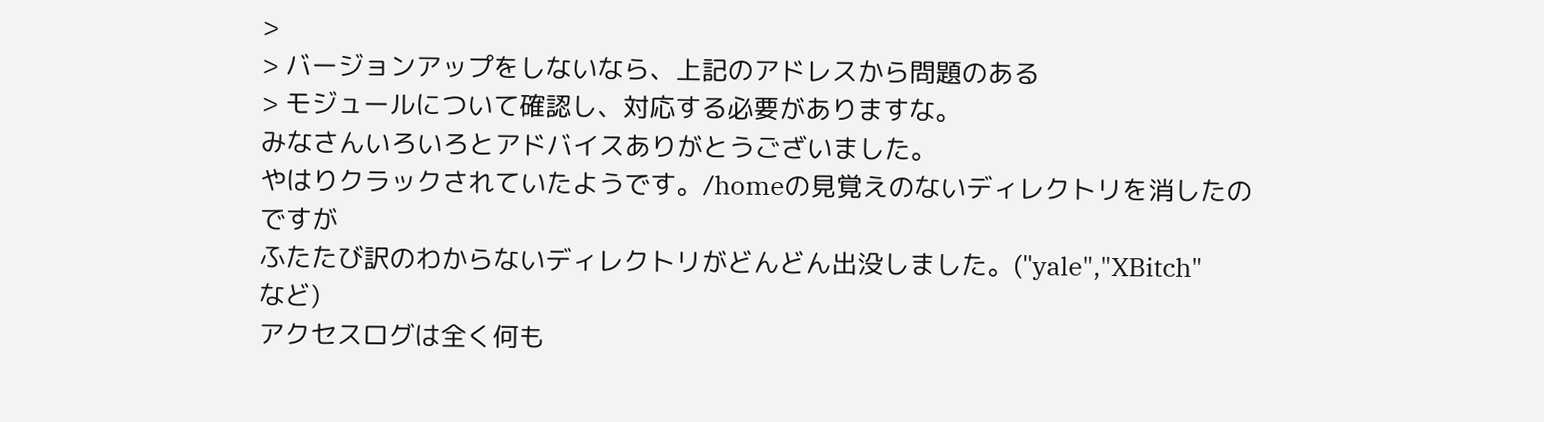>
> バージョンアップをしないなら、上記のアドレスから問題のある
> モジュールについて確認し、対応する必要がありますな。
みなさんいろいろとアドバイスありがとうございました。
やはりクラックされていたようです。/homeの見覚えのないディレクトリを消したの
ですが
ふたたび訳のわからないディレクトリがどんどん出没しました。("yale","XBitch"
など)
アクセスログは全く何も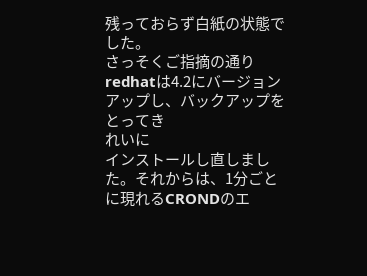残っておらず白紙の状態でした。
さっそくご指摘の通りredhatは4.2にバージョンアップし、バックアップをとってき
れいに
インストールし直しました。それからは、1分ごとに現れるCRONDのエ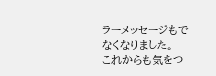ラーメッセージもで
なくなりました。
これからも気をつ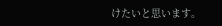けたいと思います。